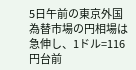5日午前の東京外国為替市場の円相場は急伸し、1ドル=116円台前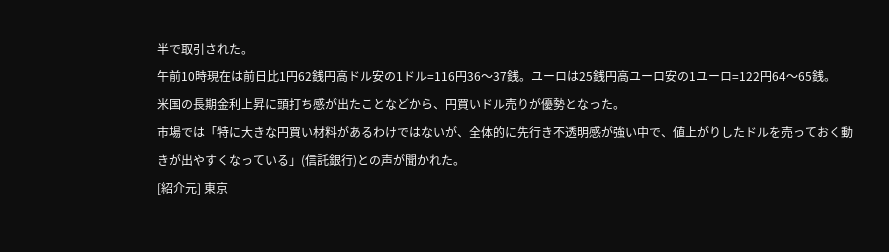半で取引された。
午前10時現在は前日比1円62銭円高ドル安の1ドル=116円36〜37銭。ユーロは25銭円高ユーロ安の1ユーロ=122円64〜65銭。
米国の長期金利上昇に頭打ち感が出たことなどから、円買いドル売りが優勢となった。
市場では「特に大きな円買い材料があるわけではないが、全体的に先行き不透明感が強い中で、値上がりしたドルを売っておく動きが出やすくなっている」(信託銀行)との声が聞かれた。
[紹介元] 東京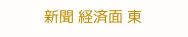新聞 経済面 東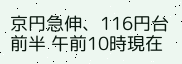京円急伸、116円台前半 午前10時現在